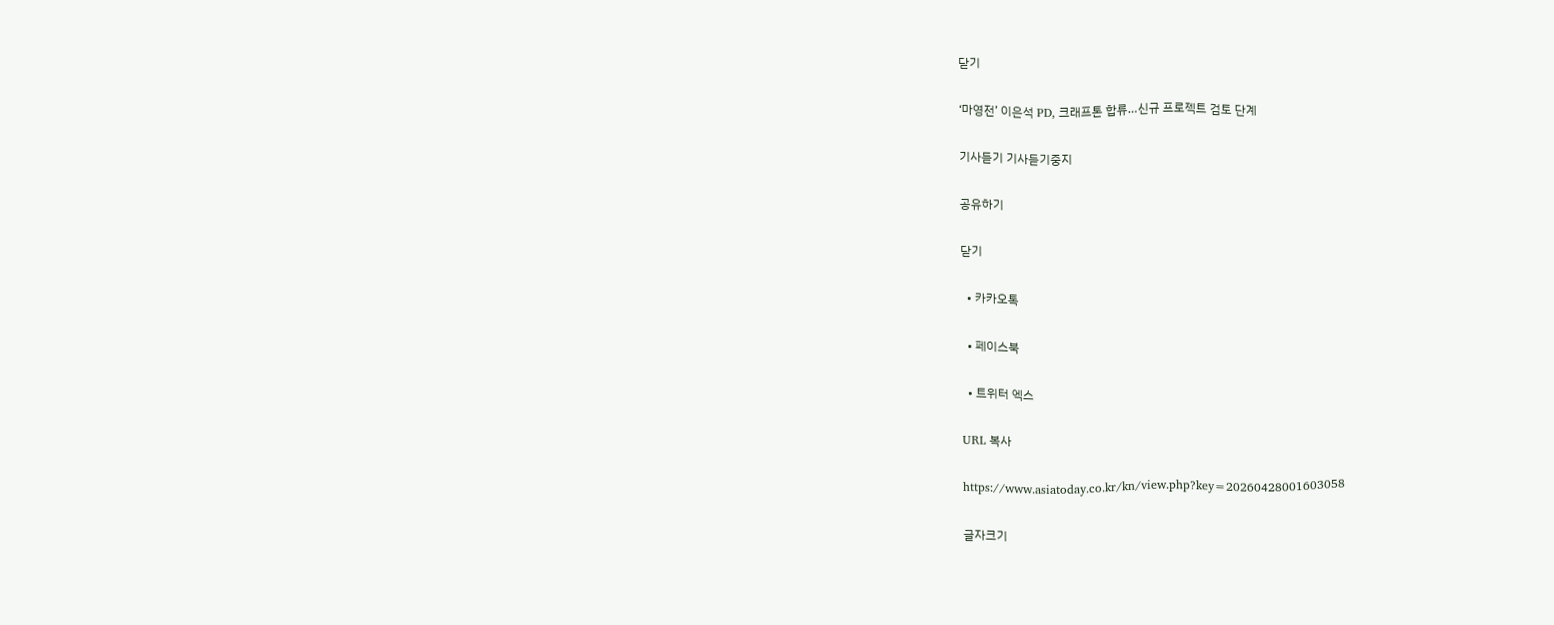닫기

‘마영전’ 이은석 PD, 크래프톤 합류…신규 프로젝트 검토 단계

기사듣기 기사듣기중지

공유하기

닫기

  • 카카오톡

  • 페이스북

  • 트위터 엑스

URL 복사

https://www.asiatoday.co.kr/kn/view.php?key=20260428001603058

글자크기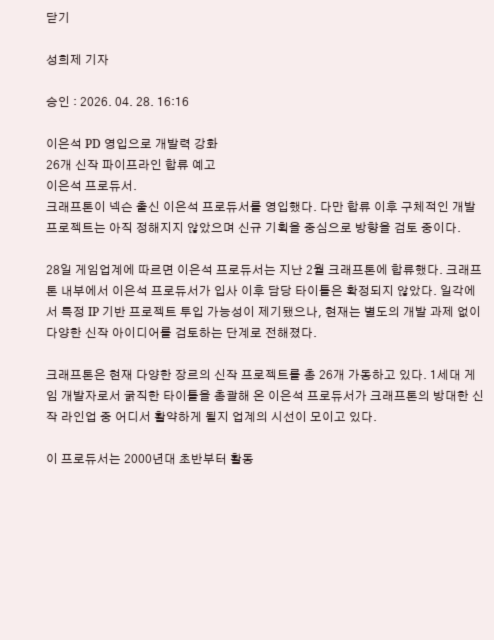닫기

성희제 기자

승인 : 2026. 04. 28. 16:16

이은석 PD 영입으로 개발력 강화
26개 신작 파이프라인 합류 예고
이은석 프로듀서.
크래프톤이 넥슨 출신 이은석 프로듀서를 영입했다. 다만 합류 이후 구체적인 개발 프로젝트는 아직 정해지지 않았으며 신규 기획을 중심으로 방향을 검토 중이다.

28일 게임업계에 따르면 이은석 프로듀서는 지난 2월 크래프톤에 합류했다. 크래프톤 내부에서 이은석 프로듀서가 입사 이후 담당 타이틀은 확정되지 않았다. 일각에서 특정 IP 기반 프로젝트 투입 가능성이 제기됐으나, 현재는 별도의 개발 과제 없이 다양한 신작 아이디어를 검토하는 단계로 전해졌다.

크래프톤은 현재 다양한 장르의 신작 프로젝트를 총 26개 가동하고 있다. 1세대 게임 개발자로서 굵직한 타이틀을 총괄해 온 이은석 프로듀서가 크래프톤의 방대한 신작 라인업 중 어디서 활약하게 될지 업계의 시선이 모이고 있다.

이 프로듀서는 2000년대 초반부터 활동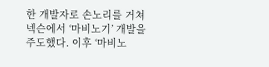한 개발자로 손노리를 거쳐 넥슨에서 ‘마비노기’ 개발을 주도했다. 이후 ‘마비노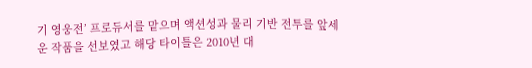기 영웅전’ 프로듀서를 맡으며 액션성과 물리 기반 전투를 앞세운 작품을 선보였고 해당 타이틀은 2010년 대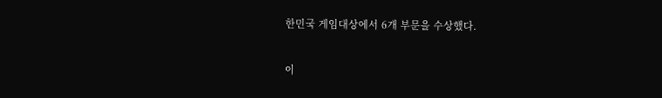한민국 게임대상에서 6개 부문을 수상했다.

이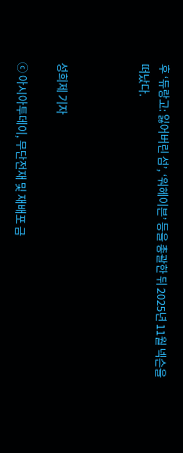후 ‘듀랑고: 잃어버린 섬’, ‘워헤이븐’ 등을 총괄한 뒤 2025년 11월 넥슨을 떠났다.



성희제 기자

ⓒ 아시아투데이, 무단전재 및 재배포 금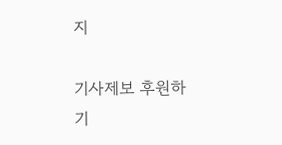지

기사제보 후원하기